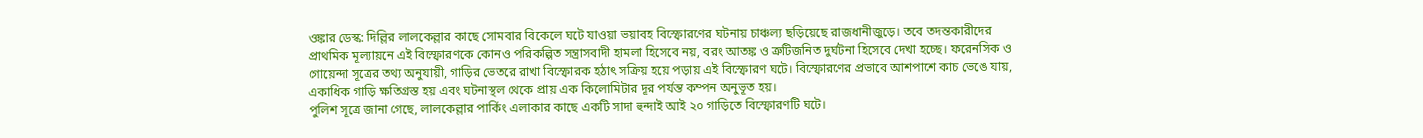ওঙ্কার ডেস্ক: দিল্লির লালকেল্লার কাছে সোমবার বিকেলে ঘটে যাওয়া ভয়াবহ বিস্ফোরণের ঘটনায় চাঞ্চল্য ছড়িয়েছে রাজধানীজুড়ে। তবে তদন্তকারীদের প্রাথমিক মূল্যায়নে এই বিস্ফোরণকে কোনও পরিকল্পিত সন্ত্রাসবাদী হামলা হিসেবে নয়, বরং আতঙ্ক ও ত্রুটিজনিত দুর্ঘটনা হিসেবে দেখা হচ্ছে। ফরেনসিক ও গোয়েন্দা সূত্রের তথ্য অনুযায়ী, গাড়ির ভেতরে রাখা বিস্ফোরক হঠাৎ সক্রিয় হয়ে পড়ায় এই বিস্ফোরণ ঘটে। বিস্ফোরণের প্রভাবে আশপাশে কাচ ভেঙে যায়, একাধিক গাড়ি ক্ষতিগ্রস্ত হয় এবং ঘটনাস্থল থেকে প্রায় এক কিলোমিটার দূর পর্যন্ত কম্পন অনুভূত হয়।
পুলিশ সূত্রে জানা গেছে, লালকেল্লার পার্কিং এলাকার কাছে একটি সাদা হুন্দাই আই ২০ গাড়িতে বিস্ফোরণটি ঘটে।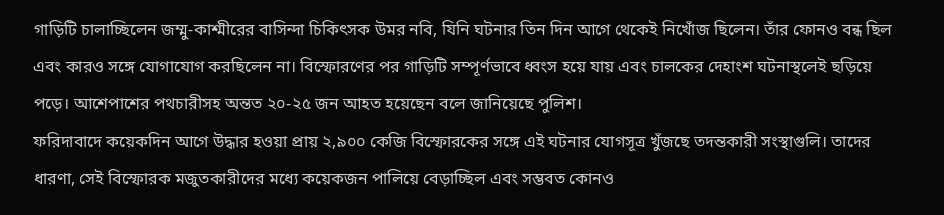গাড়িটি চালাচ্ছিলেন জম্মু-কাশ্মীরের বাসিন্দা চিকিৎসক উমর নবি, যিনি ঘটনার তিন দিন আগে থেকেই নিখোঁজ ছিলেন। তাঁর ফোনও বন্ধ ছিল এবং কারও সঙ্গে যোগাযোগ করছিলেন না। বিস্ফোরণের পর গাড়িটি সম্পূর্ণভাবে ধ্বংস হয়ে যায় এবং চালকের দেহাংশ ঘটনাস্থলেই ছড়িয়ে পড়ে। আশেপাশের পথচারীসহ অন্তত ২০-২৫ জন আহত হয়েছেন বলে জানিয়েছে পুলিশ।
ফরিদাবাদে কয়েকদিন আগে উদ্ধার হওয়া প্রায় ২,৯০০ কেজি বিস্ফোরকের সঙ্গে এই ঘটনার যোগসূত্র খুঁজছে তদন্তকারী সংস্থাগুলি। তাদের ধারণা, সেই বিস্ফোরক মজুতকারীদের মধ্যে কয়েকজন পালিয়ে বেড়াচ্ছিল এবং সম্ভবত কোনও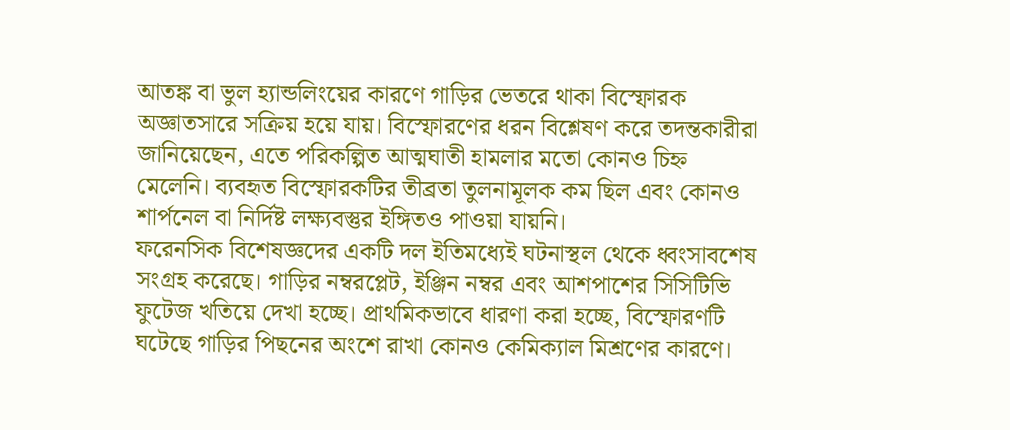আতঙ্ক বা ভুল হ্যান্ডলিংয়ের কারণে গাড়ির ভেতরে থাকা বিস্ফোরক অজ্ঞাতসারে সক্রিয় হয়ে যায়। বিস্ফোরণের ধরন বিশ্লেষণ করে তদন্তকারীরা জানিয়েছেন, এতে পরিকল্পিত আত্মঘাতী হামলার মতো কোনও চিহ্ন মেলেনি। ব্যবহৃত বিস্ফোরকটির তীব্রতা তুলনামূলক কম ছিল এবং কোনও শার্পনেল বা নির্দিষ্ট লক্ষ্যবস্তুর ইঙ্গিতও পাওয়া যায়নি।
ফরেনসিক বিশেষজ্ঞদের একটি দল ইতিমধ্যেই ঘটনাস্থল থেকে ধ্বংসাবশেষ সংগ্রহ করেছে। গাড়ির নম্বরপ্লেট, ইঞ্জিন নম্বর এবং আশপাশের সিসিটিভি ফুটেজ খতিয়ে দেখা হচ্ছে। প্রাথমিকভাবে ধারণা করা হচ্ছে, বিস্ফোরণটি ঘটেছে গাড়ির পিছনের অংশে রাখা কোনও কেমিক্যাল মিশ্রণের কারণে।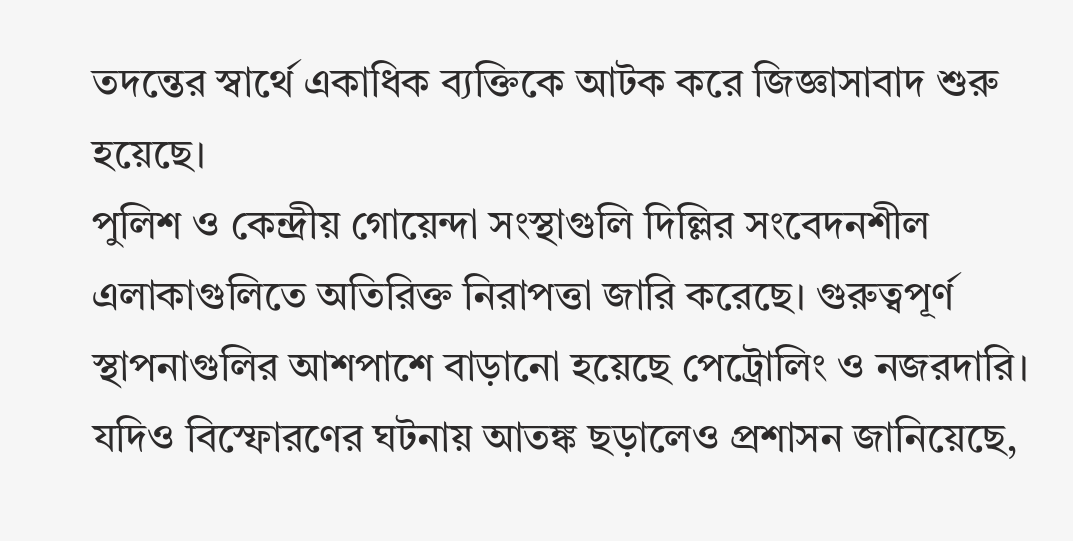তদন্তের স্বার্থে একাধিক ব্যক্তিকে আটক করে জিজ্ঞাসাবাদ শুরু হয়েছে।
পুলিশ ও কেন্দ্রীয় গোয়েন্দা সংস্থাগুলি দিল্লির সংবেদনশীল এলাকাগুলিতে অতিরিক্ত নিরাপত্তা জারি করেছে। গুরুত্বপূর্ণ স্থাপনাগুলির আশপাশে বাড়ানো হয়েছে পেট্রোলিং ও নজরদারি। যদিও বিস্ফোরণের ঘটনায় আতঙ্ক ছড়ালেও প্রশাসন জানিয়েছে,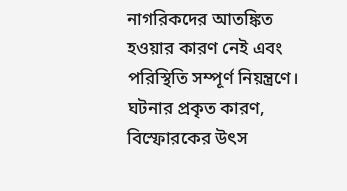নাগরিকদের আতঙ্কিত হওয়ার কারণ নেই এবং পরিস্থিতি সম্পূর্ণ নিয়ন্ত্রণে। ঘটনার প্রকৃত কারণ, বিস্ফোরকের উৎস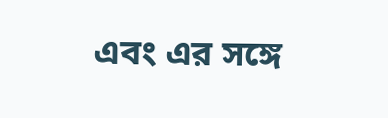এবং এর সঙ্গে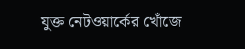যুক্ত নেটওয়ার্কের খোঁজে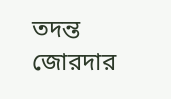তদন্ত জোরদার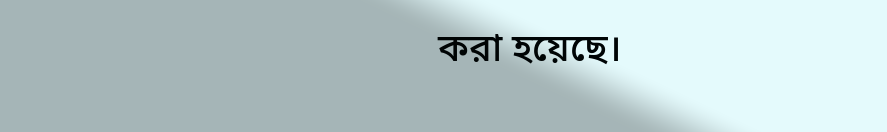করা হয়েছে।